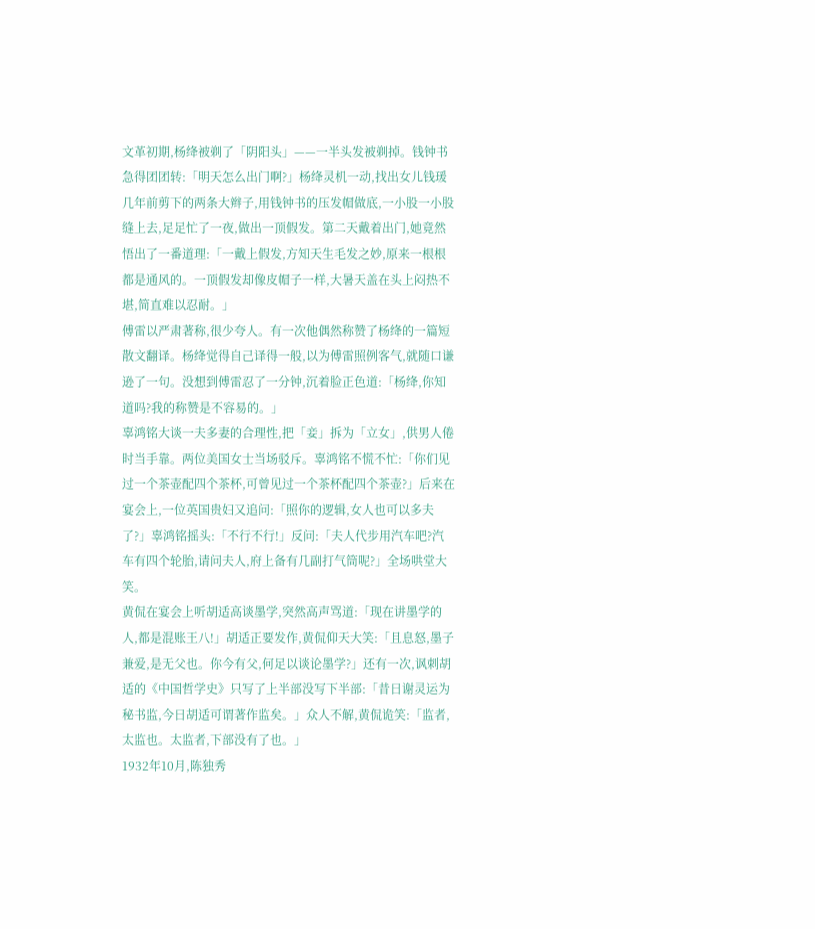文革初期,杨绛被剃了「阴阳头」——一半头发被剃掉。钱钟书急得团团转:「明天怎么出门啊?」杨绛灵机一动,找出女儿钱瑗几年前剪下的两条大辫子,用钱钟书的压发帽做底,一小股一小股缝上去,足足忙了一夜,做出一顶假发。第二天戴着出门,她竟然悟出了一番道理:「一戴上假发,方知天生毛发之妙,原来一根根都是通风的。一顶假发却像皮帽子一样,大暑天盖在头上闷热不堪,简直难以忍耐。」
傅雷以严肃著称,很少夸人。有一次他偶然称赞了杨绛的一篇短散文翻译。杨绛觉得自己译得一般,以为傅雷照例客气,就随口谦逊了一句。没想到傅雷忍了一分钟,沉着脸正色道:「杨绛,你知道吗?我的称赞是不容易的。」
辜鸿铭大谈一夫多妻的合理性,把「妾」拆为「立女」,供男人倦时当手靠。两位美国女士当场驳斥。辜鸿铭不慌不忙:「你们见过一个茶壶配四个茶杯,可曾见过一个茶杯配四个茶壶?」后来在宴会上,一位英国贵妇又追问:「照你的逻辑,女人也可以多夫了?」辜鸿铭摇头:「不行不行!」反问:「夫人代步用汽车吧?汽车有四个轮胎,请问夫人,府上备有几副打气筒呢?」全场哄堂大笑。
黄侃在宴会上听胡适高谈墨学,突然高声骂道:「现在讲墨学的人,都是混账王八!」胡适正要发作,黄侃仰天大笑:「且息怒,墨子兼爱,是无父也。你今有父,何足以谈论墨学?」还有一次,讽刺胡适的《中国哲学史》只写了上半部没写下半部:「昔日谢灵运为秘书监,今日胡适可谓著作监矣。」众人不解,黄侃诡笑:「监者,太监也。太监者,下部没有了也。」
1932年10月,陈独秀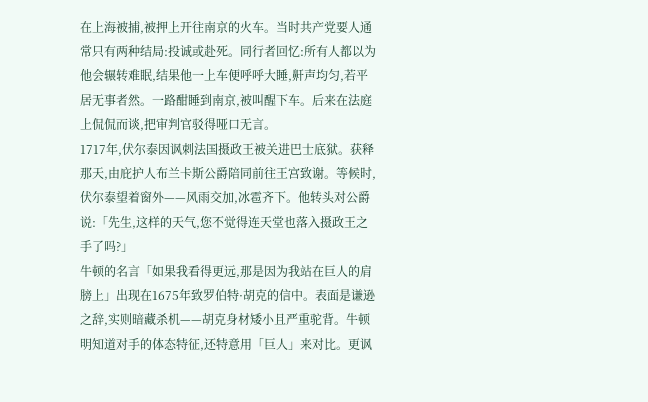在上海被捕,被押上开往南京的火车。当时共产党要人通常只有两种结局:投诚或赴死。同行者回忆:所有人都以为他会辗转难眠,结果他一上车便呼呼大睡,鼾声均匀,若平居无事者然。一路酣睡到南京,被叫醒下车。后来在法庭上侃侃而谈,把审判官驳得哑口无言。
1717年,伏尔泰因讽刺法国摄政王被关进巴士底狱。获释那天,由庇护人布兰卡斯公爵陪同前往王宫致谢。等候时,伏尔泰望着窗外——风雨交加,冰雹齐下。他转头对公爵说:「先生,这样的天气,您不觉得连天堂也落入摄政王之手了吗?」
牛顿的名言「如果我看得更远,那是因为我站在巨人的肩膀上」出现在1675年致罗伯特·胡克的信中。表面是谦逊之辞,实则暗藏杀机——胡克身材矮小且严重驼背。牛顿明知道对手的体态特征,还特意用「巨人」来对比。更讽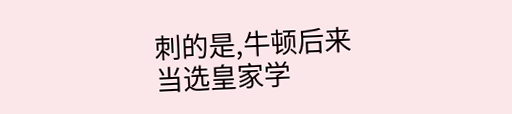刺的是,牛顿后来当选皇家学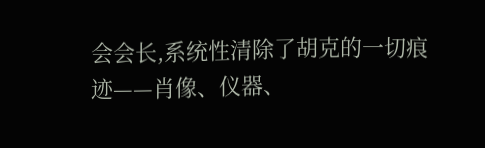会会长,系统性清除了胡克的一切痕迹——肖像、仪器、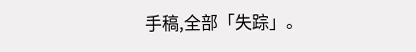手稿,全部「失踪」。